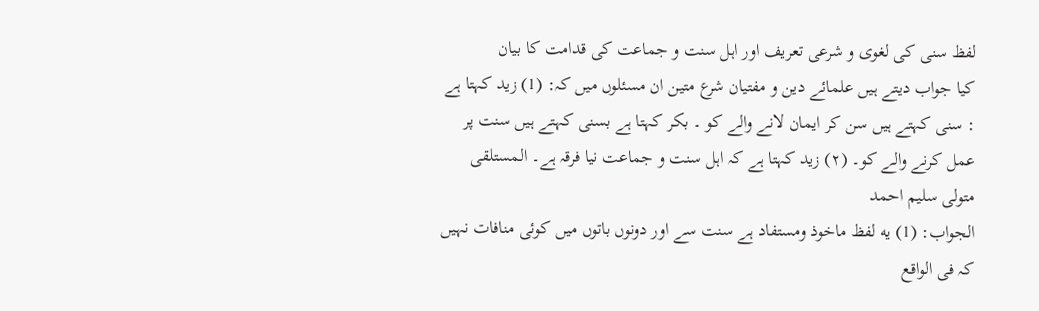لفظ سنی کی لغوی و شرعی تعریف اور اہل سنت و جماعت کی قدامت کا بیان
کیا جواب دیتے ہیں علمائے دین و مفتیان شرع متین ان مسئلوں میں کہ: (1) زید کہتا ہے : سنی کہتے ہیں سن کر ایمان لانے والے کو ۔ بکر کہتا ہے بسنی کہتے ہیں سنت پر عمل کرنے والے کو۔ (۲) زید کہتا ہے کہ اہل سنت و جماعت نیا فرقہ ہے۔ المستلقی متولی سلیم احمد
الجواب: (1) یه لفظ ماخوذ ومستفاد ہے سنت سے اور دونوں باتوں میں کوئی منافات نہیں کہ فی الواقع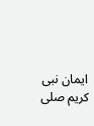ایمان نبی کریم صلی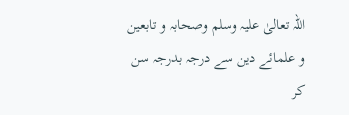اللہ تعالیٰ علیہ وسلم وصحابہ و تابعین و علمائے دین سے درجہ بدرجہ سن کر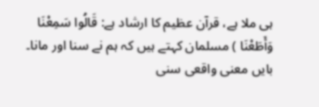ہی ملا ہے، قرآن عظیم کا ارشاد ہے: قَالُوا سَمِعْنَا وَأَطَعْنَا ) مسلمان کہتے ہیں کہ ہم نے سنا اور مانا۔ بایں معنی واقعی سنی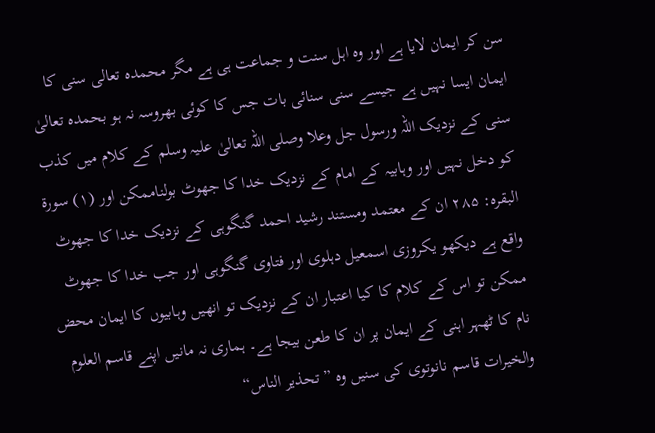سن کر ایمان لایا ہے اور وہ اہل سنت و جماعت ہی ہے مگر محمدہ تعالی سنی کا ایمان ایسا نہیں ہے جیسے سنی سنائی بات جس کا کوئی بھروسہ نہ ہو بحمدہ تعالیٰ سنی کے نزدیک اللہ ورسول جل وعلا وصلی اللہ تعالیٰ علیہ وسلم کے کلام میں کذب کو دخل نہیں اور وہابیہ کے امام کے نزدیک خدا کا جھوٹ بولناممکن اور (۱) سورة البقره: ۲۸۵ ان کے معتمد ومستند رشید احمد گنگوہی کے نزدیک خدا کا جھوٹ واقع ہے دیکھو یکروزی اسمعیل دہلوی اور فتاوی گنگوہی اور جب خدا کا جھوٹ ممکن تو اس کے کلام کا کیا اعتبار ان کے نزدیک تو انھیں وہابیوں کا ایمان محض نام کا ٹھہر اہنی کے ایمان پر ان کا طعن بیجا ہے۔ ہماری نہ مانیں اپنے قاسم العلوم والخیرات قاسم نانوتوی کی سنیں وہ ” تحذیر الناس“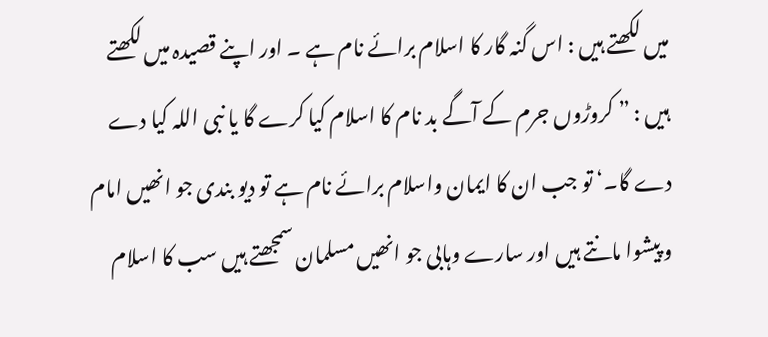میں لکھتے ہیں : اس گنہ گار کا اسلام برائے نام ہے ۔ اور اپنے قصیدہ میں لکھتے ہیں : ” کروڑوں جرم کے آگے بد نام کا اسلام کیا کرے گا یا نبی اللہ کیا دے دے گا۔‘ تو جب ان کا ایمان واسلام برائے نام ہے تو دیو بندی جو انھیں امام و پیشوا مانتے ہیں اور سارے وہابی جو انھیں مسلمان سمجھتے ہیں سب کا اسلام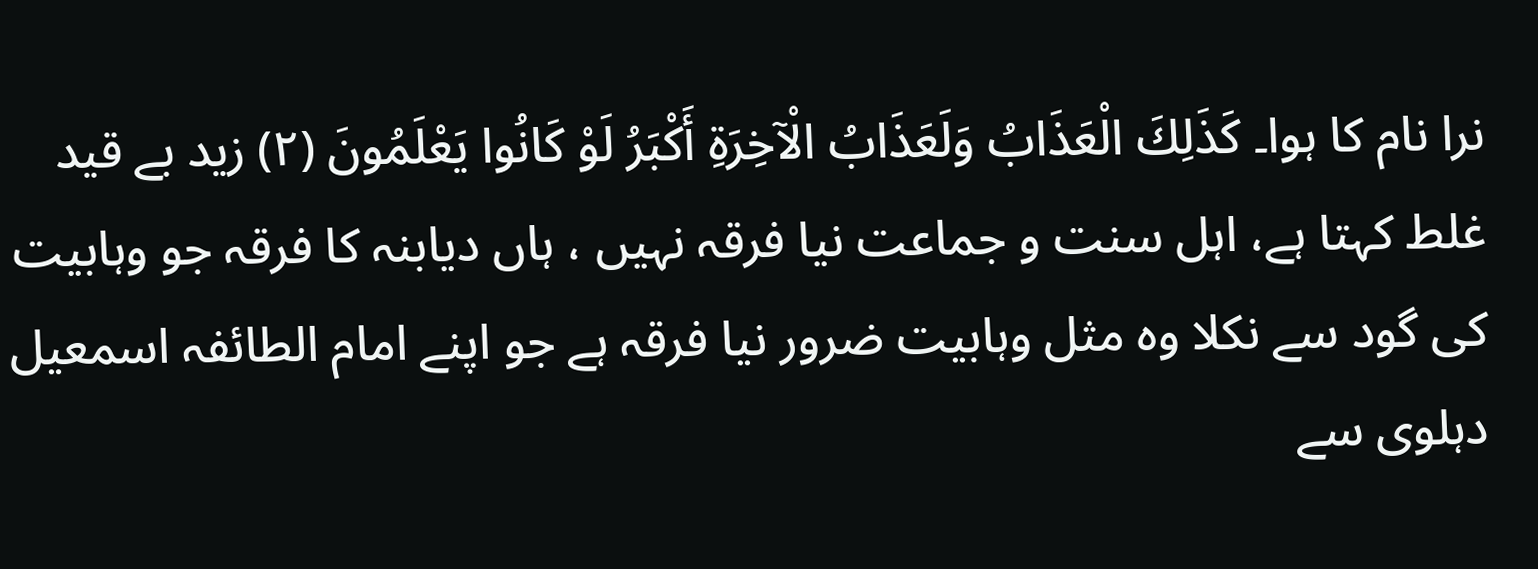نرا نام کا ہوا۔ كَذَلِكَ الْعَذَابُ وَلَعَذَابُ الْآخِرَةِ أَكْبَرُ لَوْ كَانُوا يَعْلَمُونَ (۲) زید بے قید غلط کہتا ہے، اہل سنت و جماعت نیا فرقہ نہیں ، ہاں دیابنہ کا فرقہ جو وہابیت کی گود سے نکلا وہ مثل وہابیت ضرور نیا فرقہ ہے جو اپنے امام الطائفہ اسمعیل دہلوی سے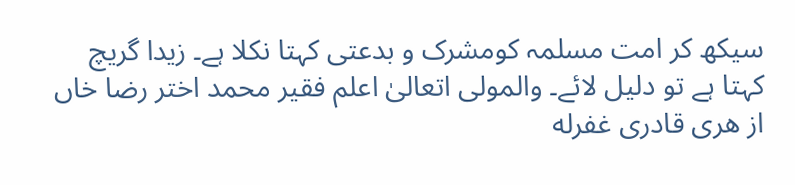سیکھ کر امت مسلمہ کومشرک و بدعتی کہتا نکلا ہے۔ زیدا گریچ کہتا ہے تو دلیل لائے۔ والمولی اتعالیٰ اعلم فقیر محمد اختر رضا خاں از هری قادری غفرله